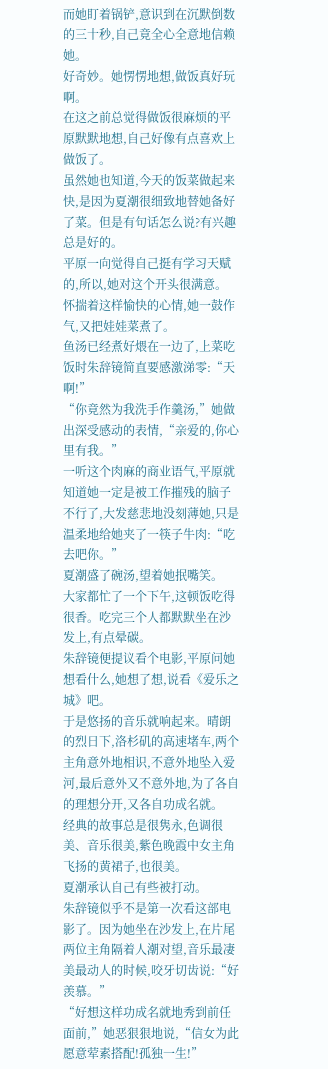而她盯着锅铲,意识到在沉默倒数的三十秒,自己竟全心全意地信赖她。
好奇妙。她愣愣地想,做饭真好玩啊。
在这之前总觉得做饭很麻烦的平原默默地想,自己好像有点喜欢上做饭了。
虽然她也知道,今天的饭菜做起来快,是因为夏潮很细致地替她备好了菜。但是有句话怎么说?有兴趣总是好的。
平原一向觉得自己挺有学习天赋的,所以,她对这个开头很满意。
怀揣着这样愉快的心情,她一鼓作气,又把娃娃菜煮了。
鱼汤已经煮好煨在一边了,上菜吃饭时朱辞镜简直要感激涕零:“天啊!”
“你竟然为我洗手作羹汤,”她做出深受感动的表情,“亲爱的,你心里有我。”
一听这个肉麻的商业语气,平原就知道她一定是被工作摧残的脑子不行了,大发慈悲地没刻薄她,只是温柔地给她夹了一筷子牛肉:“吃去吧你。”
夏潮盛了碗汤,望着她抿嘴笑。
大家都忙了一个下午,这顿饭吃得很香。吃完三个人都默默坐在沙发上,有点晕碳。
朱辞镜便提议看个电影,平原问她想看什么,她想了想,说看《爱乐之城》吧。
于是悠扬的音乐就响起来。晴朗的烈日下,洛杉矶的高速堵车,两个主角意外地相识,不意外地坠入爱河,最后意外又不意外地,为了各自的理想分开,又各自功成名就。
经典的故事总是很隽永,色调很美、音乐很美,紫色晚霞中女主角飞扬的黄裙子,也很美。
夏潮承认自己有些被打动。
朱辞镜似乎不是第一次看这部电影了。因为她坐在沙发上,在片尾两位主角隔着人潮对望,音乐最凄美最动人的时候,咬牙切齿说:“好羡慕。”
“好想这样功成名就地秀到前任面前,”她恶狠狠地说,“信女为此愿意荤素搭配!孤独一生!”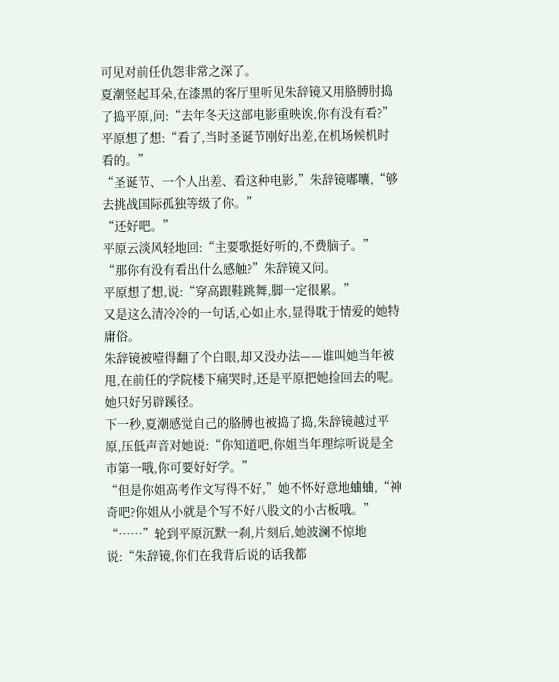可见对前任仇怨非常之深了。
夏潮竖起耳朵,在漆黑的客厅里听见朱辞镜又用胳膊肘捣了捣平原,问:“去年冬天这部电影重映诶,你有没有看?”
平原想了想:“看了,当时圣诞节刚好出差,在机场候机时看的。”
“圣诞节、一个人出差、看这种电影,”朱辞镜嘟囔,“够去挑战国际孤独等级了你。”
“还好吧。”
平原云淡风轻地回:“主要歌挺好听的,不费脑子。”
“那你有没有看出什么感触?”朱辞镜又问。
平原想了想,说:“穿高跟鞋跳舞,脚一定很累。”
又是这么清冷冷的一句话,心如止水,显得耽于情爱的她特庸俗。
朱辞镜被噎得翻了个白眼,却又没办法——谁叫她当年被甩,在前任的学院楼下痛哭时,还是平原把她捡回去的呢。
她只好另辟蹊径。
下一秒,夏潮感觉自己的胳膊也被捣了捣,朱辞镜越过平原,压低声音对她说:“你知道吧,你姐当年理综听说是全市第一哦,你可要好好学。”
“但是你姐高考作文写得不好,”她不怀好意地蛐蛐,“神奇吧?你姐从小就是个写不好八股文的小古板哦。”
“……”轮到平原沉默一刹,片刻后,她波澜不惊地说:“朱辞镜,你们在我背后说的话我都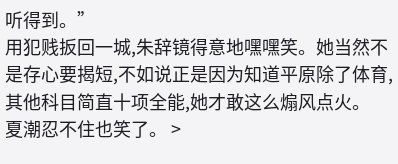听得到。”
用犯贱扳回一城,朱辞镜得意地嘿嘿笑。她当然不是存心要揭短,不如说正是因为知道平原除了体育,其他科目简直十项全能,她才敢这么煽风点火。
夏潮忍不住也笑了。 >